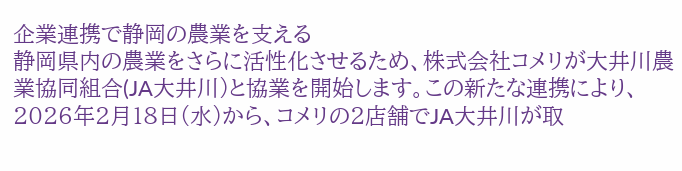企業連携で静岡の農業を支える
静岡県内の農業をさらに活性化させるため、株式会社コメリが大井川農業協同組合(JA大井川)と協業を開始します。この新たな連携により、2026年2月18日(水)から、コメリの2店舗でJA大井川が取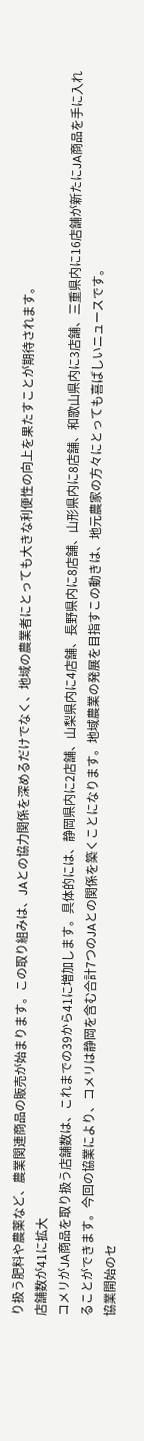り扱う肥料や農薬など、農業関連商品の販売が始まります。この取り組みは、JAとの協力関係を深めるだけでなく、地域の農業者にとっても大きな利便性の向上を果たすことが期待されます。
店舗数が41に拡大
コメリがJA商品を取り扱う店舗数は、これまでの39から41に増加します。具体的には、静岡県内に2店舗、山梨県内に4店舗、長野県内に8店舗、山形県内に8店舗、和歌山県内に3店舗、三重県内に16店舗が新たにJA商品を手に入れることができます。今回の協業により、コメリは静岡を含む合計7つのJAとの関係を築くことになります。地域農業の発展を目指すこの動きは、地元農家の方々にとっても喜ばしいニュースです。
協業開始のセ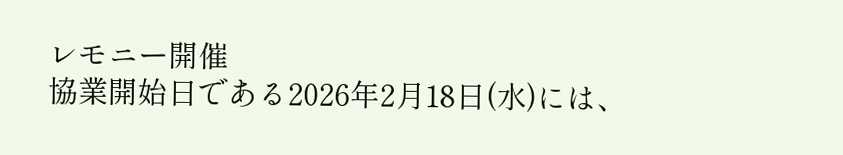レモニー開催
協業開始日である2026年2月18日(水)には、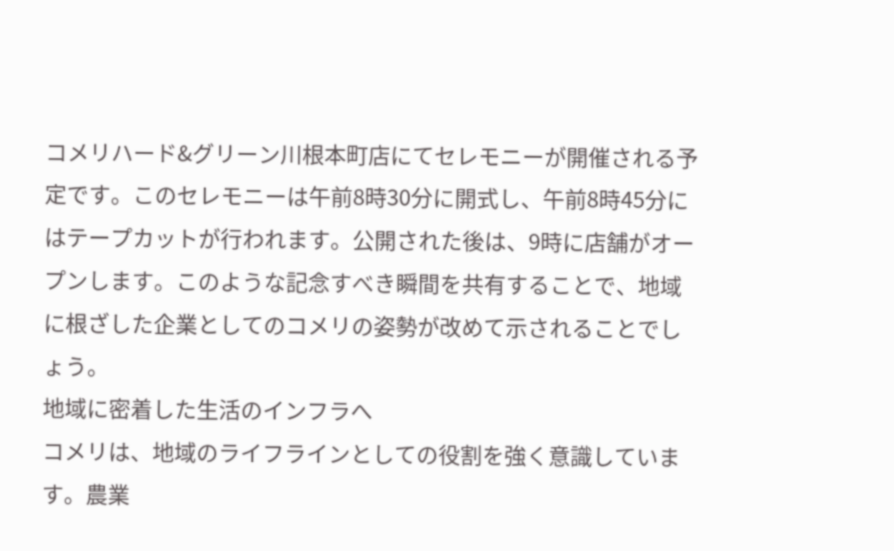コメリハード&グリーン川根本町店にてセレモニーが開催される予定です。このセレモニーは午前8時30分に開式し、午前8時45分にはテープカットが行われます。公開された後は、9時に店舗がオープンします。このような記念すべき瞬間を共有することで、地域に根ざした企業としてのコメリの姿勢が改めて示されることでしょう。
地域に密着した生活のインフラへ
コメリは、地域のライフラインとしての役割を強く意識しています。農業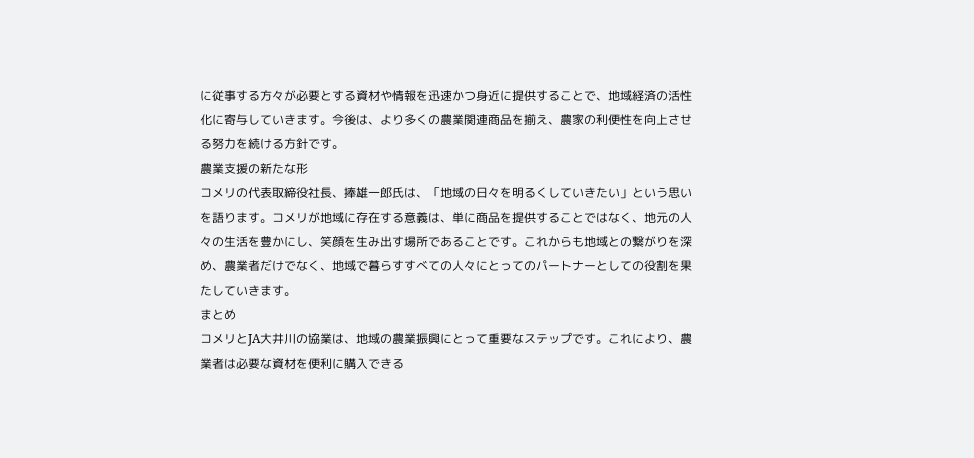に従事する方々が必要とする資材や情報を迅速かつ身近に提供することで、地域経済の活性化に寄与していきます。今後は、より多くの農業関連商品を揃え、農家の利便性を向上させる努力を続ける方針です。
農業支援の新たな形
コメリの代表取締役社長、捧雄一郎氏は、「地域の日々を明るくしていきたい」という思いを語ります。コメリが地域に存在する意義は、単に商品を提供することではなく、地元の人々の生活を豊かにし、笑顔を生み出す場所であることです。これからも地域との繋がりを深め、農業者だけでなく、地域で暮らすすべての人々にとってのパートナーとしての役割を果たしていきます。
まとめ
コメリとJA大井川の協業は、地域の農業振興にとって重要なステップです。これにより、農業者は必要な資材を便利に購入できる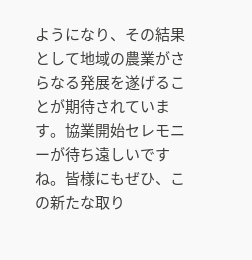ようになり、その結果として地域の農業がさらなる発展を遂げることが期待されています。協業開始セレモニーが待ち遠しいですね。皆様にもぜひ、この新たな取り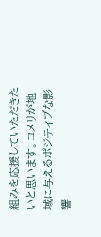組みを応援していただきたいと思います。コメリが地域に与えるポジティブな影響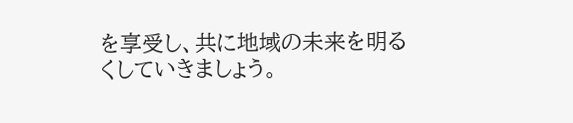を享受し、共に地域の未来を明るくしていきましょう。